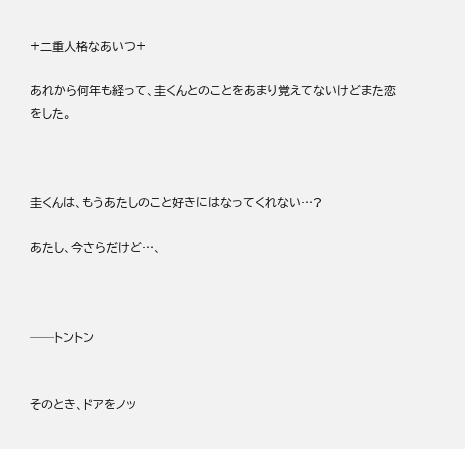+二重人格なあいつ+

あれから何年も経って、圭くんとのことをあまり覚えてないけどまた恋をした。



圭くんは、もうあたしのこと好きにはなってくれない…?

あたし、今さらだけど…、



──トントン


そのとき、ドアをノッ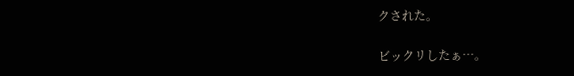クされた。

ビックリしたぁ…。